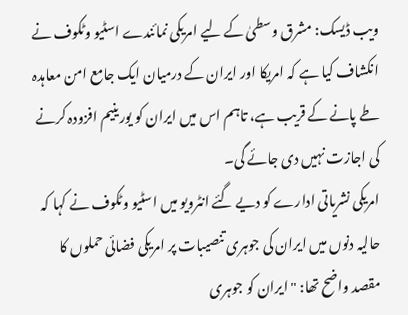ویب ڈیسک: مشرق وسطیٰ کے لیے امریکی نمائندے اسٹیو وٹکوف نے انکشاف کیا ہے کہ امریکا اور ایران کے درمیان ایک جامع امن معاہدہ طے پانے کے قریب ہے، تاہم اس میں ایران کو یورینیم افزودہ کرنے کی اجازت نہیں دی جائے گی۔
امریکی نشریاتی ادارے کو دیے گئے انٹرویو میں اسٹیو وٹکوف نے کہا کہ حالیہ دنوں میں ایران کی جوہری تنصیبات پر امریکی فضائی حملوں کا مقصد واضح تھا: " ایران کو جوہری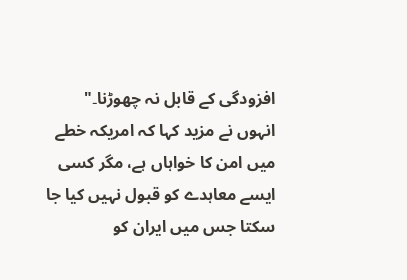افزودگی کے قابل نہ چھوڑنا۔"
انہوں نے مزید کہا کہ امریکہ خطے میں امن کا خواہاں ہے، مگر کسی ایسے معاہدے کو قبول نہیں کیا جا سکتا جس میں ایران کو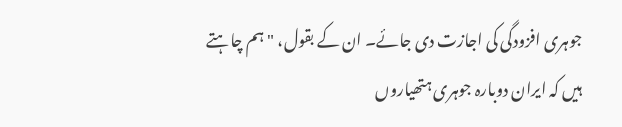جوہری افزودگی کی اجازت دی جائے۔ ان کے بقول، "ہم چاہتے ہیں کہ ایران دوبارہ جوہری ہتھیاروں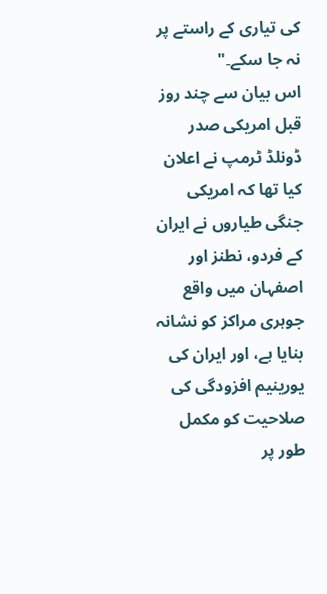کی تیاری کے راستے پر نہ جا سکے۔"
اس بیان سے چند روز قبل امریکی صدر ڈونلڈ ٹرمپ نے اعلان کیا تھا کہ امریکی جنگی طیاروں نے ایران کے فردو، نطنز اور اصفہان میں واقع جوہری مراکز کو نشانہ بنایا ہے، اور ایران کی یورینیم افزودگی کی صلاحیت کو مکمل طور پر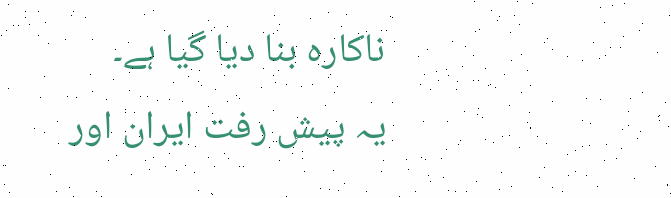ناکارہ بنا دیا گیا ہے۔
یہ پیش رفت ایران اور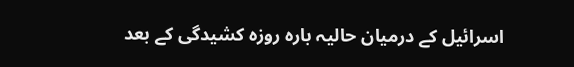اسرائیل کے درمیان حالیہ بارہ روزہ کشیدگی کے بعد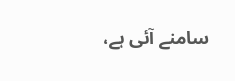سامنے آئی ہے،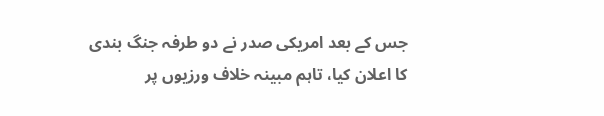جس کے بعد امریکی صدر نے دو طرفہ جنگ بندی کا اعلان کیا، تاہم مبینہ خلاف ورزیوں پر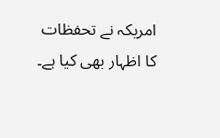امریکہ نے تحفظات کا اظہار بھی کیا ہے۔